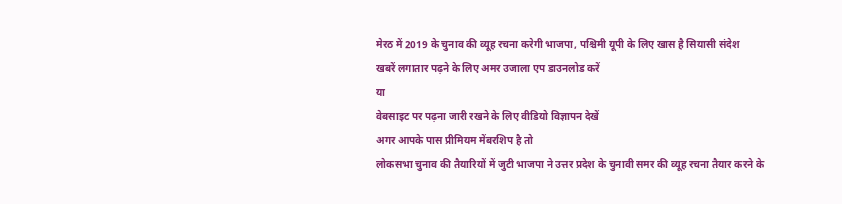मेरठ में 2019 के चुनाव की व्यूह रचना करेगी भाजपा, पश्चिमी यूपी के लिए खास है सियासी संदेश
खबरें लगातार पढ़ने के लिए अमर उजाला एप डाउनलोड करें
या
वेबसाइट पर पढ़ना जारी रखने के लिए वीडियो विज्ञापन देखें
अगर आपके पास प्रीमियम मेंबरशिप है तो
लोकसभा चुनाव की तैयारियों में जुटी भाजपा ने उत्तर प्रदेश के चुनावी समर की व्यूह रचना तैयार करने के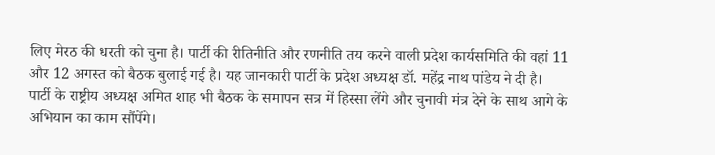लिए मेरठ की धरती को चुना है। पार्टी की रीतिनीति और रणनीति तय करने वाली प्रदेश कार्यसमिति की वहां 11 और 12 अगस्त को बैठक बुलाई गई है। यह जानकारी पार्टी के प्रदेश अध्यक्ष डॉ. महेंद्र नाथ पांडेय ने दी है।
पार्टी के राष्ट्रीय अध्यक्ष अमित शाह भी बैठक के समापन सत्र में हिस्सा लेंगे और चुनावी मंत्र देने के साथ आगे के अभियान का काम सौंपेंगे।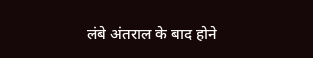लंबे अंतराल के बाद होने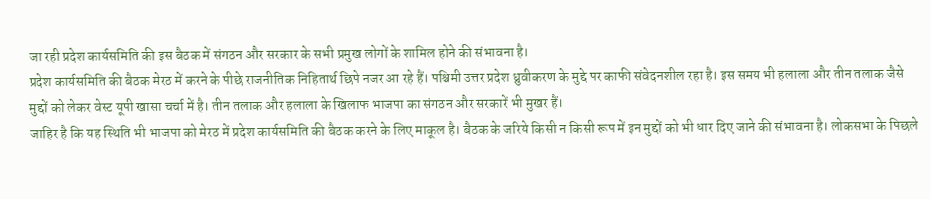जा रही प्रदेश कार्यसमिति की इस बैठक में संगठन और सरकार के सभी प्रमुख लोगों के शामिल होने की संभावना है।
प्रदेश कार्यसमिति की बैठक मेरठ में करने के पीछे राजनीतिक निहितार्थ छिपे नजर आ रहे हैं। पश्चिमी उत्तर प्रदेश ध्रुवीकरण के मुद्दे पर काफी संवेदनशील रहा है। इस समय भी हलाला और तीन तलाक जैसे मुद्दों को लेकर वेस्ट यूपी खासा चर्चा में है। तीन तलाक और हलाला के खिलाफ भाजपा का संगठन और सरकारें भी मुखर हैं।
जाहिर है कि यह स्थिति भी भाजपा को मेरठ में प्रदेश कार्यसमिति की बैठक करने के लिए माकूल है। बैठक के जरिये किसी न किसी रूप में इन मुद्दों को भी धार दिए जाने की संभावना है। लोकसभा के पिछले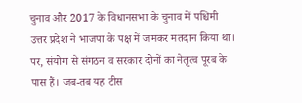चुनाव और 2017 के विधानसभा के चुनाव में पश्चिमी उत्तर प्रदेश ने भाजपा के पक्ष में जमकर मतदान किया था। पर, संयोग से संगठन व सरकार दोनों का नेतृत्व पूरब के पास हैं। जब-तब यह टीस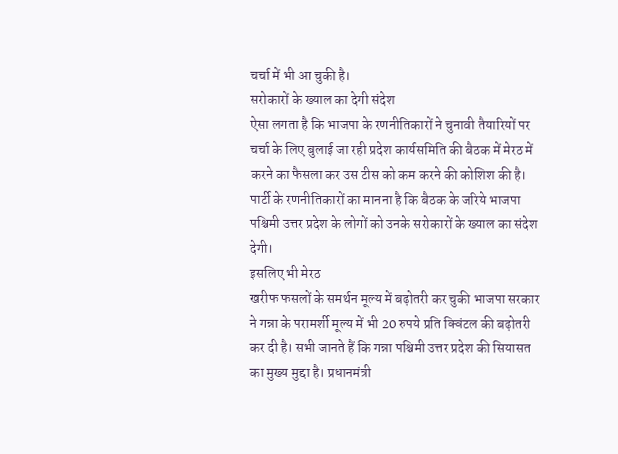चर्चा में भी आ चुकी है।
सरोकारों के ख्याल का देगी संदेश
ऐसा लगता है कि भाजपा के रणनीतिकारों ने चुनावी तैयारियों पर चर्चा के लिए बुलाई जा रही प्रदेश कार्यसमिति की बैठक में मेरठ में करने का फैसला कर उस टीस को कम करने की कोशिश की है। पार्टी के रणनीतिकारों का मानना है कि बैठक के जरिये भाजपा पश्चिमी उत्तर प्रदेश के लोगों को उनके सरोकारों के ख्याल का संदेश देगी।
इसलिए भी मेरठ
खरीफ फसलों के समर्थन मूल्य में बढ़ोतरी कर चुकी भाजपा सरकार ने गन्ना के परामर्शी मूल्य में भी 20 रुपये प्रति क्विंटल की बढ़ोतरी कर दी है। सभी जानते हैं कि गन्ना पश्चिमी उत्तर प्रदेश की सियासत का मुख्य मुद्दा है। प्रधानमंत्री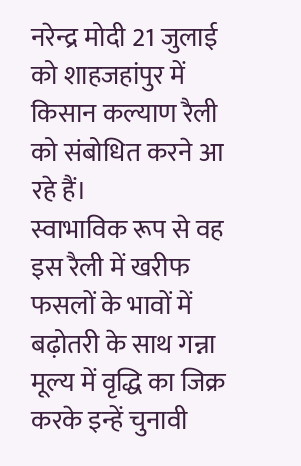नरेन्द्र मोदी 21 जुलाई को शाहजहांपुर में किसान कल्याण रैली को संबोधित करने आ रहे हैं।
स्वाभाविक रूप से वह इस रैली में खरीफ फसलों के भावों में बढ़ोतरी के साथ गन्ना मूल्य में वृद्धि का जिक्र करके इन्हें चुनावी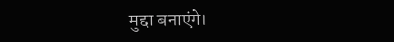मुद्दा बनाएंगे।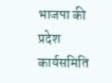भाजपा की प्रदेश कार्यसमिति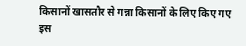किसानों खासतौर से गन्ना किसानों के लिए किए गए इस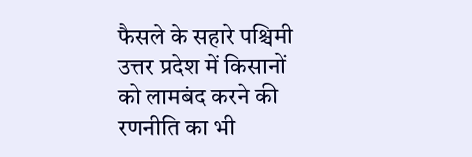फैसले के सहारे पश्चिमी उत्तर प्रदेश में किसानों को लामबंद करने की रणनीति का भी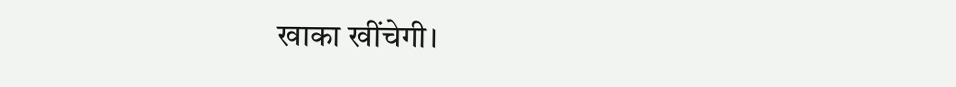खाका खींचेगी।